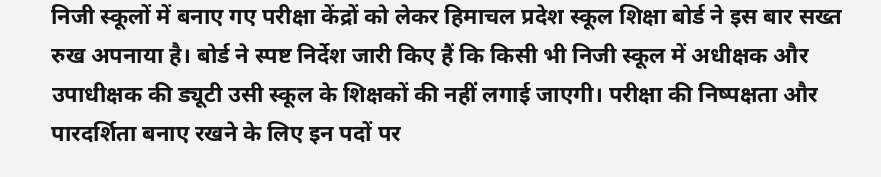निजी स्कूलों में बनाए गए परीक्षा केंद्रों को लेकर हिमाचल प्रदेश स्कूल शिक्षा बोर्ड ने इस बार सख्त रुख अपनाया है। बोर्ड ने स्पष्ट निर्देश जारी किए हैं कि किसी भी निजी स्कूल में अधीक्षक और उपाधीक्षक की ड्यूटी उसी स्कूल के शिक्षकों की नहीं लगाई जाएगी। परीक्षा की निष्पक्षता और पारदर्शिता बनाए रखने के लिए इन पदों पर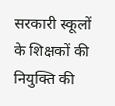सरकारी स्कूलों के शिक्षकों की नियुक्ति की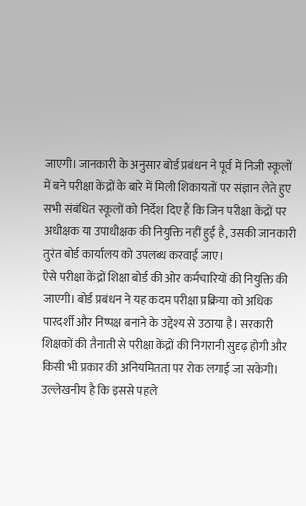जाएगी। जानकारी के अनुसार बोर्ड प्रबंधन ने पूर्व में निजी स्कूलों में बने परीक्षा केंद्रों के बारे में मिली शिकायतों पर संज्ञान लेते हुए सभी संबंधित स्कूलों को निर्देश दिए हैं कि जिन परीक्षा केंद्रों पर अधीक्षक या उपाधीक्षक की नियुक्ति नहीं हुई है, उसकी जानकारी तुरंत बोर्ड कार्यालय को उपलब्ध करवाई जाए।
ऐसे परीक्षा केंद्रों शिक्षा बोर्ड की ओर कर्मचारियों की नियुक्ति की जाएगी। बोर्ड प्रबंधन ने यह कदम परीक्षा प्रक्रिया को अधिक पारदर्शी और निष्पक्ष बनाने के उद्देश्य से उठाया है। सरकारी शिक्षकों की तैनाती से परीक्षा केंद्रों की निगरानी सुदृढ़ होगी और किसी भी प्रकार की अनियमितता पर रोक लगाई जा सकेगी। उल्लेखनीय है कि इससे पहले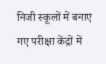निजी स्कूलों में बनाए गए परीक्षा केंद्रों में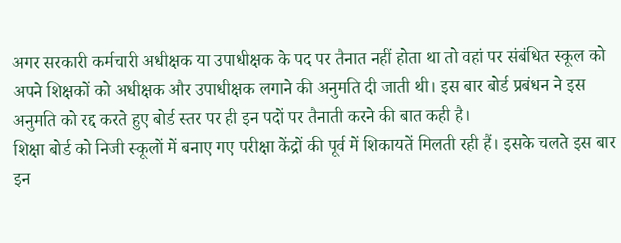अगर सरकारी कर्मचारी अधीक्षक या उपाधीक्षक के पद पर तैनात नहीं होता था तो वहां पर संबंधित स्कूल को अपने शिक्षकों को अधीक्षक और उपाधीक्षक लगाने की अनुमति दी जाती थी। इस बार बोर्ड प्रबंधन ने इस अनुमति को रद्द करते हुए बोर्ड स्तर पर ही इन पदों पर तैनाती करने की बात कही है।
शिक्षा बोर्ड को निजी स्कूलों में बनाए गए परीक्षा केंद्रों की पूर्व में शिकायतें मिलती रही हैं। इसके चलते इस बार इन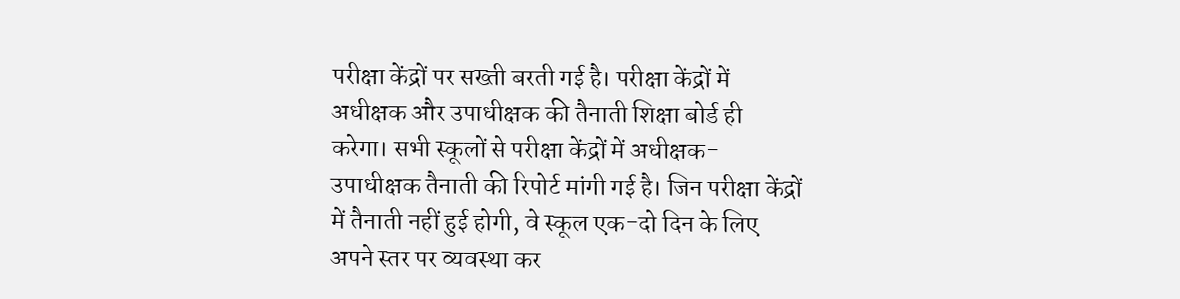परीक्षा केंद्रों पर सख्ती बरती गई है। परीक्षा केंद्रों में अधीक्षक और उपाधीक्षक की तैनाती शिक्षा बोर्ड ही करेगा। सभी स्कूलों से परीक्षा केंद्रों में अधीक्षक-उपाधीक्षक तैनाती की रिपोर्ट मांगी गई है। जिन परीक्षा केंद्रों में तैनाती नहीं हुई होगी, वे स्कूल एक-दो दिन के लिए अपने स्तर पर व्यवस्था कर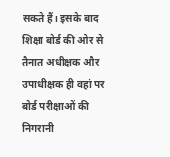सकते हैं। इसके बाद शिक्षा बोर्ड की ओर से तैनात अधीक्षक और उपाधीक्षक ही वहां पर बोर्ड परीक्षाओं की निगरानी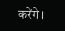करेंगे।